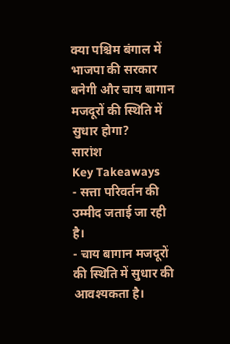क्या पश्चिम बंगाल में भाजपा की सरकार बनेगी और चाय बागान मजदूरों की स्थिति में सुधार होगा?
सारांश
Key Takeaways
- सत्ता परिवर्तन की उम्मीद जताई जा रही है।
- चाय बागान मजदूरों की स्थिति में सुधार की आवश्यकता है।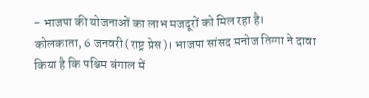- भाजपा की योजनाओं का लाभ मजदूरों को मिल रहा है।
कोलकाता, 6 जनवरी (राष्ट्र प्रेस)। भाजपा सांसद मनोज तिग्गा ने दावा किया है कि पश्चिम बंगाल में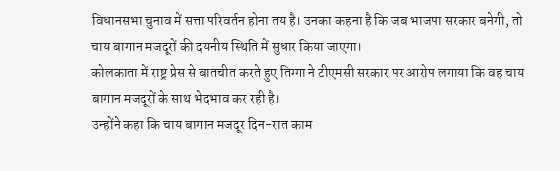विधानसभा चुनाव में सत्ता परिवर्तन होना तय है। उनका कहना है कि जब भाजपा सरकार बनेगी, तो चाय बागान मजदूरों की दयनीय स्थिति में सुधार किया जाएगा।
कोलकाता में राष्ट्र प्रेस से बातचीत करते हुए तिग्गा ने टीएमसी सरकार पर आरोप लगाया कि वह चाय बागान मजदूरों के साथ भेदभाव कर रही है।
उन्होंने कहा कि चाय बागान मजदूर दिन-रात काम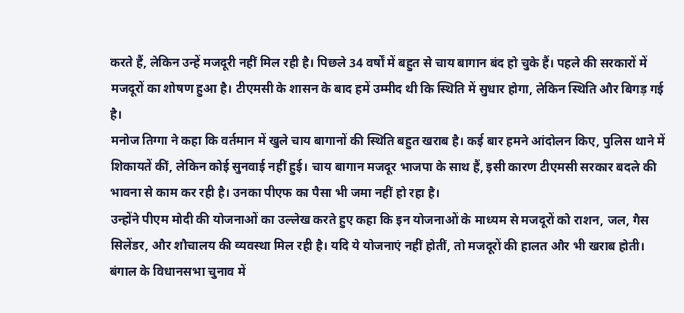करते हैं, लेकिन उन्हें मजदूरी नहीं मिल रही है। पिछले 34 वर्षों में बहुत से चाय बागान बंद हो चुके हैं। पहले की सरकारों में मजदूरों का शोषण हुआ है। टीएमसी के शासन के बाद हमें उम्मीद थी कि स्थिति में सुधार होगा, लेकिन स्थिति और बिगड़ गई है।
मनोज तिग्गा ने कहा कि वर्तमान में खुले चाय बागानों की स्थिति बहुत खराब है। कई बार हमने आंदोलन किए, पुलिस थाने में शिकायतें कीं, लेकिन कोई सुनवाई नहीं हुई। चाय बागान मजदूर भाजपा के साथ हैं, इसी कारण टीएमसी सरकार बदले की भावना से काम कर रही है। उनका पीएफ का पैसा भी जमा नहीं हो रहा है।
उन्होंने पीएम मोदी की योजनाओं का उल्लेख करते हुए कहा कि इन योजनाओं के माध्यम से मजदूरों को राशन, जल, गैस सिलेंडर, और शौचालय की व्यवस्था मिल रही है। यदि ये योजनाएं नहीं होतीं, तो मजदूरों की हालत और भी खराब होती। बंगाल के विधानसभा चुनाव में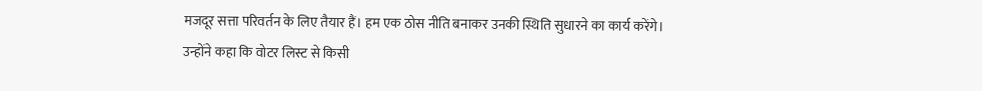मजदूर सत्ता परिवर्तन के लिए तैयार हैं। हम एक ठोस नीति बनाकर उनकी स्थिति सुधारने का कार्य करेंगे।
उन्होंने कहा कि वोटर लिस्ट से किसी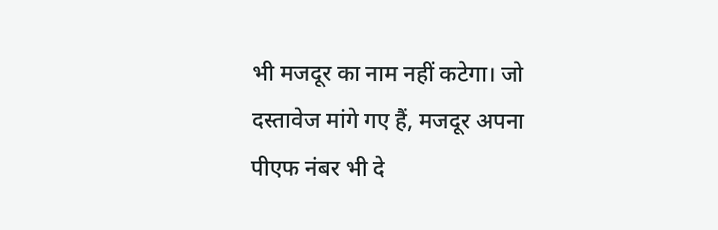भी मजदूर का नाम नहीं कटेगा। जो दस्तावेज मांगे गए हैं, मजदूर अपना पीएफ नंबर भी दे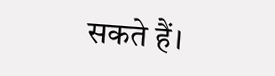सकते हैं।